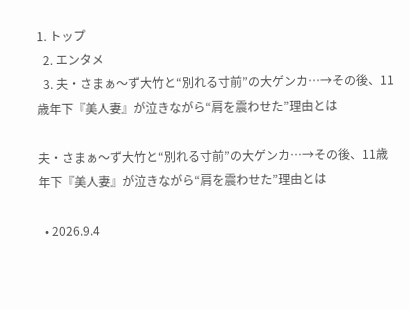1. トップ
  2. エンタメ
  3. 夫・さまぁ〜ず大竹と“別れる寸前”の大ゲンカ…→その後、11歳年下『美人妻』が泣きながら“肩を震わせた”理由とは

夫・さまぁ〜ず大竹と“別れる寸前”の大ゲンカ…→その後、11歳年下『美人妻』が泣きながら“肩を震わせた”理由とは

  • 2026.9.4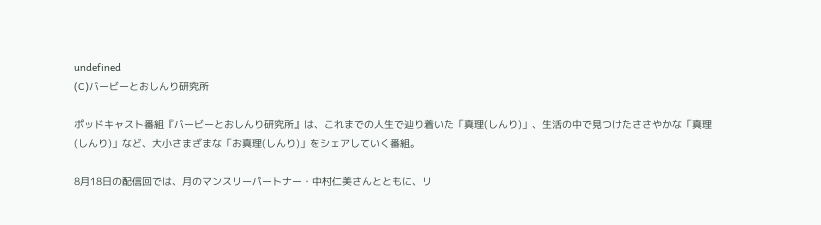undefined
(C)バービーとおしんり研究所

ポッドキャスト番組『バービーとおしんり研究所』は、これまでの人生で辿り着いた「真理(しんり)」、生活の中で見つけたささやかな「真理(しんり)」など、大小さまざまな「お真理(しんり)」をシェアしていく番組。

8月18日の配信回では、月のマンスリーパートナー・中村仁美さんとともに、リ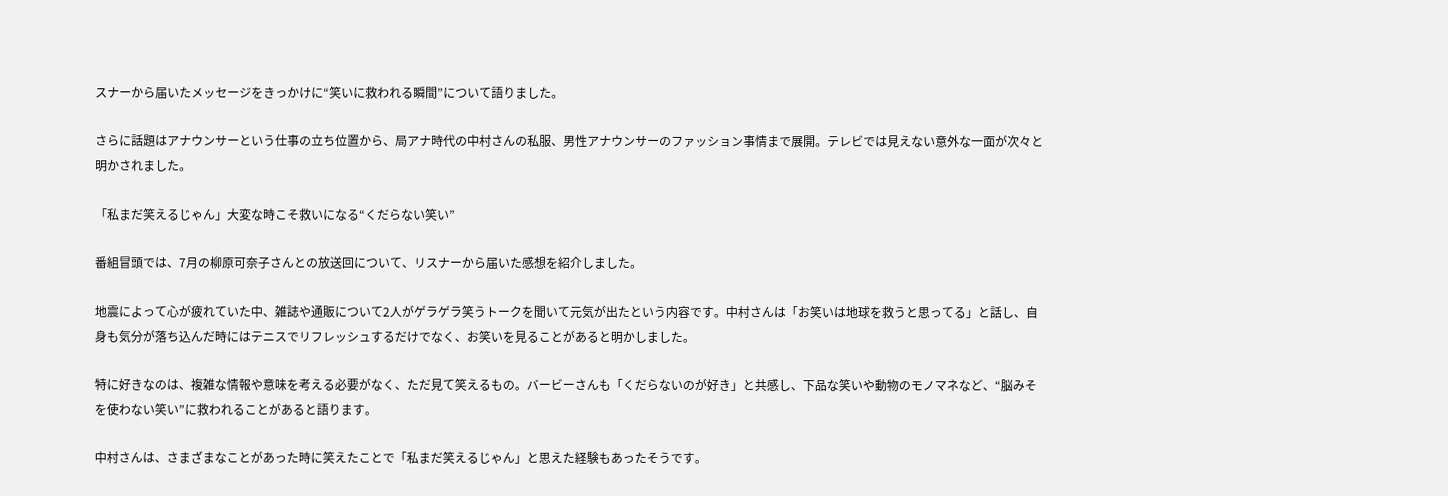スナーから届いたメッセージをきっかけに“笑いに救われる瞬間”について語りました。

さらに話題はアナウンサーという仕事の立ち位置から、局アナ時代の中村さんの私服、男性アナウンサーのファッション事情まで展開。テレビでは見えない意外な一面が次々と明かされました。

「私まだ笑えるじゃん」大変な時こそ救いになる“くだらない笑い”

番組冒頭では、7月の柳原可奈子さんとの放送回について、リスナーから届いた感想を紹介しました。

地震によって心が疲れていた中、雑誌や通販について2人がゲラゲラ笑うトークを聞いて元気が出たという内容です。中村さんは「お笑いは地球を救うと思ってる」と話し、自身も気分が落ち込んだ時にはテニスでリフレッシュするだけでなく、お笑いを見ることがあると明かしました。

特に好きなのは、複雑な情報や意味を考える必要がなく、ただ見て笑えるもの。バービーさんも「くだらないのが好き」と共感し、下品な笑いや動物のモノマネなど、“脳みそを使わない笑い”に救われることがあると語ります。

中村さんは、さまざまなことがあった時に笑えたことで「私まだ笑えるじゃん」と思えた経験もあったそうです。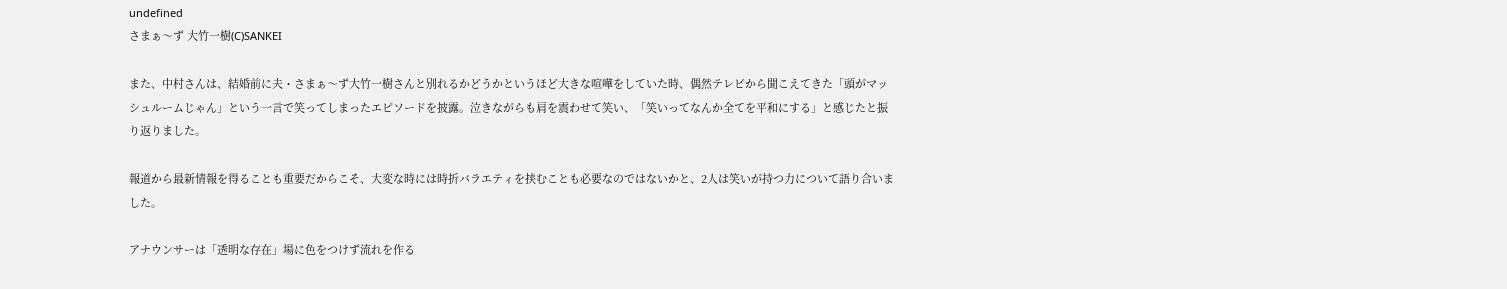undefined
さまぁ〜ず 大竹一樹(C)SANKEI

また、中村さんは、結婚前に夫・さまぁ〜ず大竹一樹さんと別れるかどうかというほど大きな喧嘩をしていた時、偶然テレビから聞こえてきた「頭がマッシュルームじゃん」という一言で笑ってしまったエピソードを披露。泣きながらも肩を震わせて笑い、「笑いってなんか全てを平和にする」と感じたと振り返りました。

報道から最新情報を得ることも重要だからこそ、大変な時には時折バラエティを挟むことも必要なのではないかと、2人は笑いが持つ力について語り合いました。

アナウンサーは「透明な存在」場に色をつけず流れを作る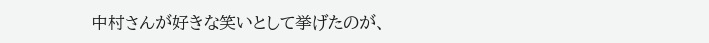中村さんが好きな笑いとして挙げたのが、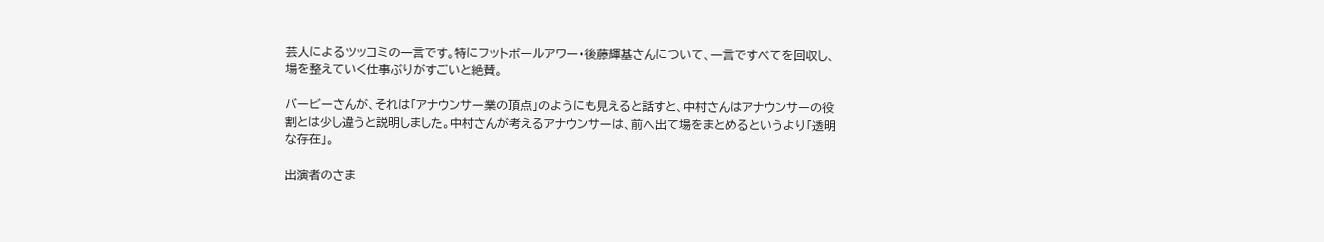芸人によるツッコミの一言です。特にフットボールアワー・後藤輝基さんについて、一言ですべてを回収し、場を整えていく仕事ぶりがすごいと絶賛。

バービーさんが、それは「アナウンサー業の頂点」のようにも見えると話すと、中村さんはアナウンサーの役割とは少し違うと説明しました。中村さんが考えるアナウンサーは、前へ出て場をまとめるというより「透明な存在」。

出演者のさま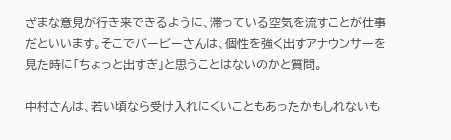ざまな意見が行き来できるように、滞っている空気を流すことが仕事だといいます。そこでバービーさんは、個性を強く出すアナウンサーを見た時に「ちょっと出すぎ」と思うことはないのかと質問。

中村さんは、若い頃なら受け入れにくいこともあったかもしれないも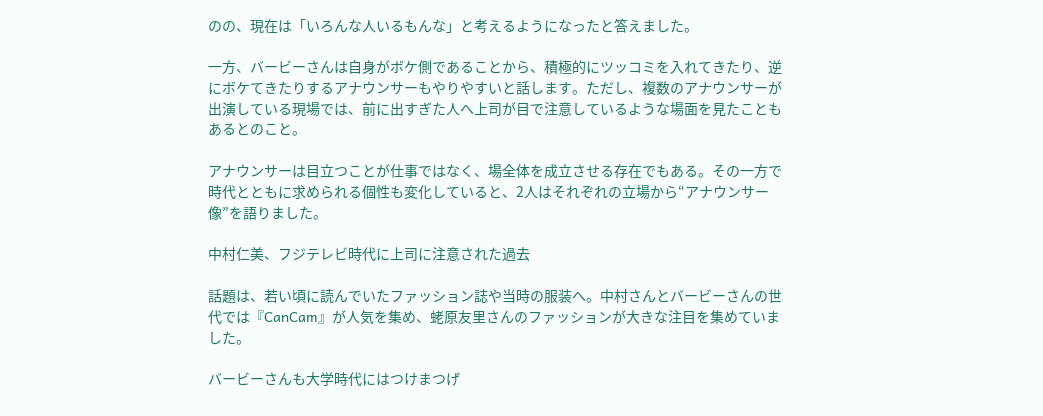のの、現在は「いろんな人いるもんな」と考えるようになったと答えました。

一方、バービーさんは自身がボケ側であることから、積極的にツッコミを入れてきたり、逆にボケてきたりするアナウンサーもやりやすいと話します。ただし、複数のアナウンサーが出演している現場では、前に出すぎた人へ上司が目で注意しているような場面を見たこともあるとのこと。

アナウンサーは目立つことが仕事ではなく、場全体を成立させる存在でもある。その一方で時代とともに求められる個性も変化していると、2人はそれぞれの立場から“アナウンサー像”を語りました。

中村仁美、フジテレビ時代に上司に注意された過去

話題は、若い頃に読んでいたファッション誌や当時の服装へ。中村さんとバービーさんの世代では『CanCam』が人気を集め、蛯原友里さんのファッションが大きな注目を集めていました。

バービーさんも大学時代にはつけまつげ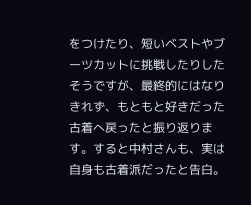をつけたり、短いベストやブーツカットに挑戦したりしたそうですが、最終的にはなりきれず、もともと好きだった古着へ戻ったと振り返ります。すると中村さんも、実は自身も古着派だったと告白。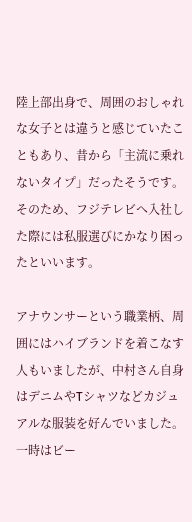陸上部出身で、周囲のおしゃれな女子とは違うと感じていたこともあり、昔から「主流に乗れないタイプ」だったそうです。そのため、フジテレビへ入社した際には私服選びにかなり困ったといいます。

アナウンサーという職業柄、周囲にはハイブランドを着こなす人もいましたが、中村さん自身はデニムやTシャツなどカジュアルな服装を好んでいました。一時はビー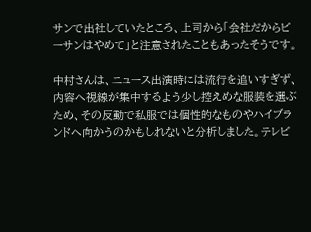サンで出社していたところ、上司から「会社だからビーサンはやめて」と注意されたこともあったそうです。

中村さんは、ニュース出演時には流行を追いすぎず、内容へ視線が集中するよう少し控えめな服装を選ぶため、その反動で私服では個性的なものやハイブランドへ向かうのかもしれないと分析しました。テレビ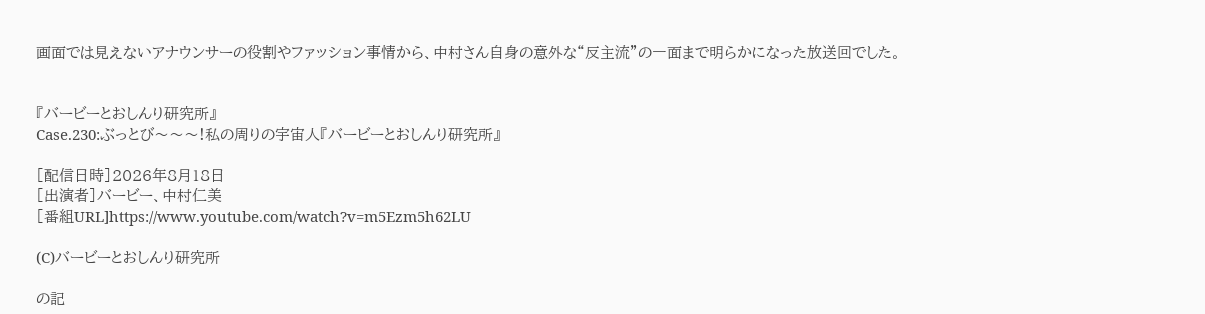画面では見えないアナウンサーの役割やファッション事情から、中村さん自身の意外な“反主流”の一面まで明らかになった放送回でした。


『バービーとおしんり研究所』
Case.230:ぶっとび〜〜〜!私の周りの宇宙人『バービーとおしんり研究所』

[配信日時]2026年8月18日
[出演者]バービー、中村仁美
[番組URL]https://www.youtube.com/watch?v=m5Ezm5h62LU

(C)バービーとおしんり研究所

の記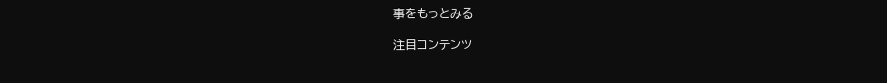事をもっとみる

注目コンテンツ